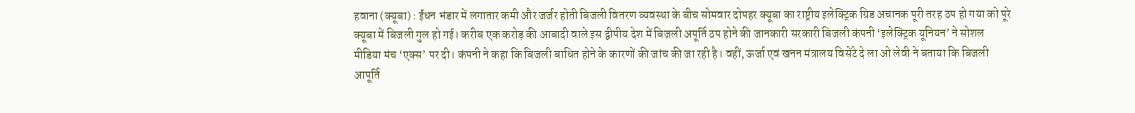हवाना (क्यूबा) : ईंधन भंडार में लगातार कमी और जर्जर होती बिजली वितरण व्यवस्था के बीच सोमवार दोपहर क्यूबा का राष्ट्रीय इलेक्ट्रिक ग्रिड अचानक पूरी तरह ठप हो गया को पूरे क्यूबा में बिजली गुल हो गई। करीब एक करोड़ की आबादी वाले इस द्वीपीय देश में बिजली अपूर्ति ठप होने की जानकारी सरकारी बिजली कंपनी ‘इलेक्ट्रिक यूनियन’ ने सोशल मीडिया मंच ‘एक्स’ पर दी। कंपनी ने कहा कि बिजली बाधित होने के कारणों की जांच की जा रही है। वहीं, ऊर्जा एवं खनन मंत्रालय विसेंटे दे ला ओ लेवी ने बताया कि बिजली आपूर्ति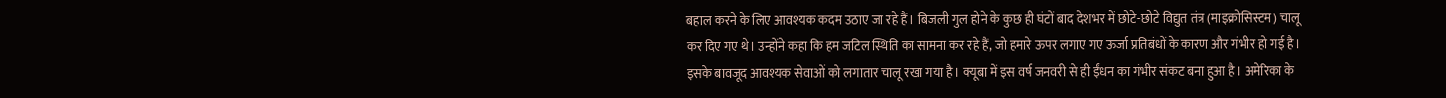बहाल करने के लिए आवश्यक कदम उठाए जा रहे हैं। बिजली गुल होने के कुछ ही घंटों बाद देशभर में छोटे-छोटे विद्युत तंत्र (माइक्रोसिस्टम) चालू कर दिए गए थे। उन्होंने कहा कि हम जटिल स्थिति का सामना कर रहे हैं, जो हमारे ऊपर लगाए गए ऊर्जा प्रतिबंधों के कारण और गंभीर हो गई है। इसके बावजूद आवश्यक सेवाओं को लगातार चालू रखा गया है। क्यूबा में इस वर्ष जनवरी से ही ईंधन का गंभीर संकट बना हुआ है। अमेरिका के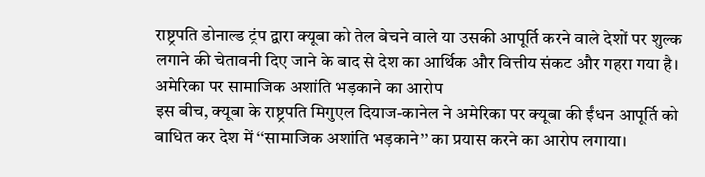राष्ट्रपति डोनाल्ड ट्रंप द्वारा क्यूबा को तेल बेचने वाले या उसकी आपूर्ति करने वाले देशों पर शुल्क लगाने की चेतावनी दिए जाने के बाद से देश का आर्थिक और वित्तीय संकट और गहरा गया है।
अमेरिका पर सामाजिक अशांति भड़काने का आरोप
इस बीच, क्यूबा के राष्ट्रपति मिगुएल दियाज-कानेल ने अमेरिका पर क्यूबा की ईंधन आपूर्ति को बाधित कर देश में ‘‘सामाजिक अशांति भड़काने’’ का प्रयास करने का आरोप लगाया।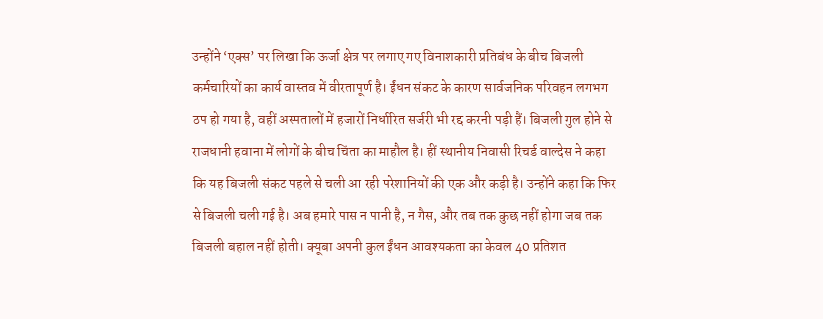उन्होंने ‘एक्स’ पर लिखा कि ऊर्जा क्षेत्र पर लगाए गए विनाशकारी प्रतिबंध के बीच बिजली कर्मचारियों का कार्य वास्तव में वीरतापूर्ण है। ईंधन संकट के कारण सार्वजनिक परिवहन लगभग ठप हो गया है, वहीं अस्पतालों में हजारों निर्धारित सर्जरी भी रद्द करनी पड़ी हैं। बिजली गुल होने से राजधानी हवाना में लोगों के बीच चिंता का माहौल है। हीं स्थानीय निवासी रिचर्ड वाल्देस ने कहा कि यह बिजली संकट पहले से चली आ रही परेशानियों की एक और कड़ी है। उन्होंने कहा कि फिर से बिजली चली गई है। अब हमारे पास न पानी है, न गैस, और तब तक कुछ नहीं होगा जब तक बिजली बहाल नहीं होती। क्यूबा अपनी कुल ईंधन आवश्यकता का केवल 40 प्रतिशत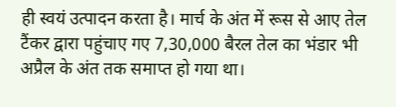ही स्वयं उत्पादन करता है। मार्च के अंत में रूस से आए तेल टैंकर द्वारा पहुंचाए गए 7,30,000 बैरल तेल का भंडार भी अप्रैल के अंत तक समाप्त हो गया था।